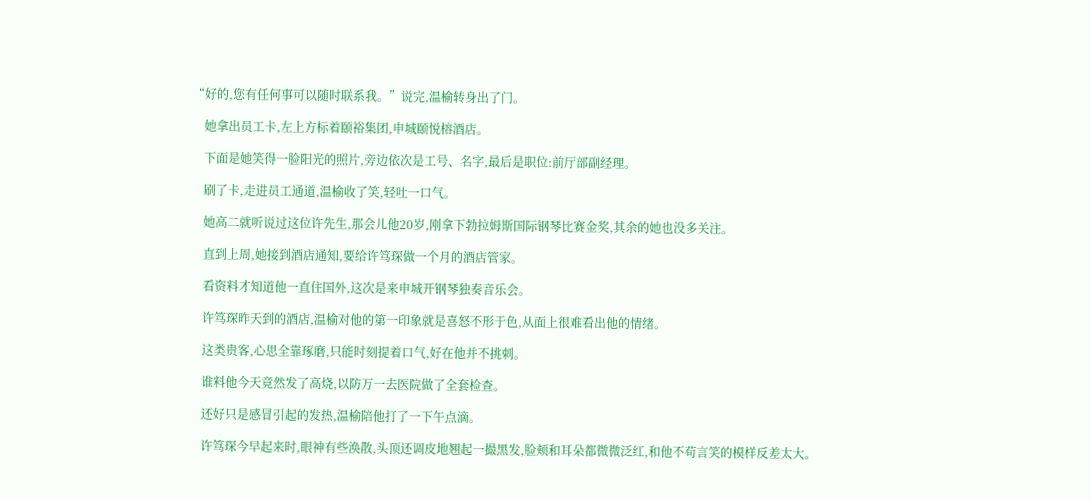“好的,您有任何事可以随时联系我。”说完,温榆转身出了门。

    她拿出员工卡,左上方标着颐裕集团,申城颐悦榕酒店。

    下面是她笑得一脸阳光的照片,旁边依次是工号、名字,最后是职位:前厅部副经理。

    刷了卡,走进员工通道,温榆收了笑,轻吐一口气。

    她高二就听说过这位许先生,那会儿他20岁,刚拿下勃拉姆斯国际钢琴比赛金奖,其余的她也没多关注。

    直到上周,她接到酒店通知,要给许笃琛做一个月的酒店管家。

    看资料才知道他一直住国外,这次是来申城开钢琴独奏音乐会。

    许笃琛昨天到的酒店,温榆对他的第一印象就是喜怒不形于色,从面上很难看出他的情绪。

    这类贵客,心思全靠琢磨,只能时刻提着口气,好在他并不挑刺。

    谁料他今天竟然发了高烧,以防万一去医院做了全套检查。

    还好只是感冒引起的发热,温榆陪他打了一下午点滴。

    许笃琛今早起来时,眼神有些涣散,头顶还调皮地翘起一撮黑发,脸颊和耳朵都微微泛红,和他不苟言笑的模样反差太大。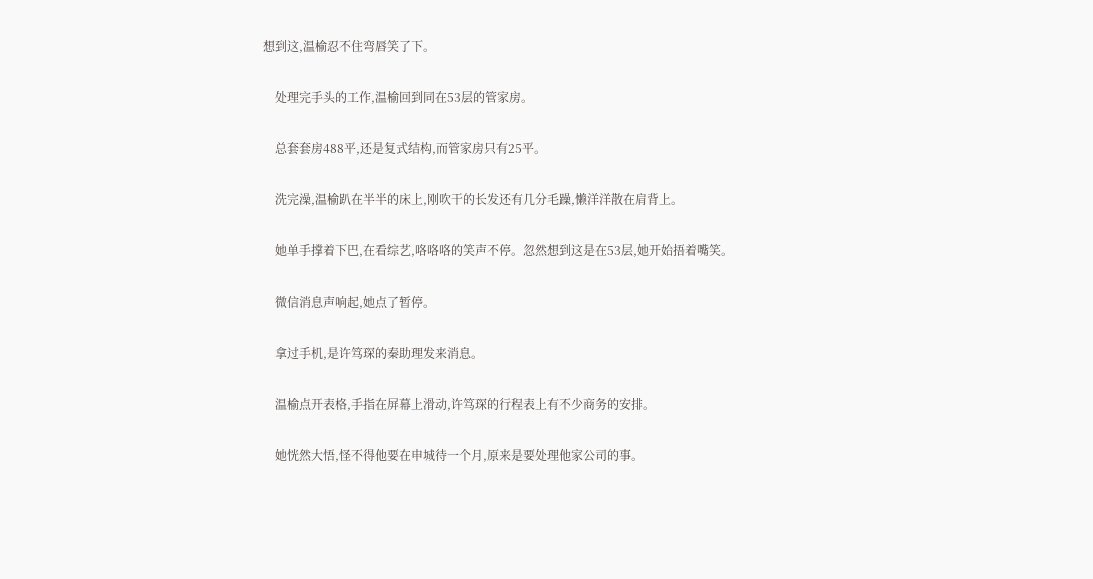想到这,温榆忍不住弯唇笑了下。

    处理完手头的工作,温榆回到同在53层的管家房。

    总套套房488平,还是复式结构,而管家房只有25平。

    洗完澡,温榆趴在半半的床上,刚吹干的长发还有几分毛躁,懒洋洋散在肩背上。

    她单手撑着下巴,在看综艺,咯咯咯的笑声不停。忽然想到这是在53层,她开始捂着嘴笑。

    微信消息声响起,她点了暂停。

    拿过手机,是许笃琛的秦助理发来消息。

    温榆点开表格,手指在屏幕上滑动,许笃琛的行程表上有不少商务的安排。

    她恍然大悟,怪不得他要在申城待一个月,原来是要处理他家公司的事。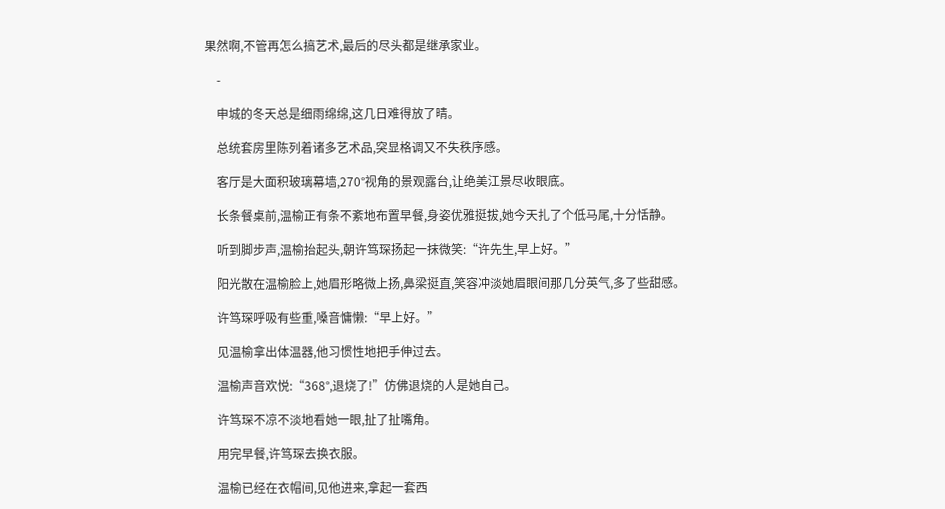果然啊,不管再怎么搞艺术,最后的尽头都是继承家业。

    -

    申城的冬天总是细雨绵绵,这几日难得放了晴。

    总统套房里陈列着诸多艺术品,突显格调又不失秩序感。

    客厅是大面积玻璃幕墙,270°视角的景观露台,让绝美江景尽收眼底。

    长条餐桌前,温榆正有条不紊地布置早餐,身姿优雅挺拔,她今天扎了个低马尾,十分恬静。

    听到脚步声,温榆抬起头,朝许笃琛扬起一抹微笑:“许先生,早上好。”

    阳光散在温榆脸上,她眉形略微上扬,鼻梁挺直,笑容冲淡她眉眼间那几分英气,多了些甜感。

    许笃琛呼吸有些重,嗓音慵懒:“早上好。”

    见温榆拿出体温器,他习惯性地把手伸过去。

    温榆声音欢悦:“368°,退烧了!”仿佛退烧的人是她自己。

    许笃琛不凉不淡地看她一眼,扯了扯嘴角。

    用完早餐,许笃琛去换衣服。

    温榆已经在衣帽间,见他进来,拿起一套西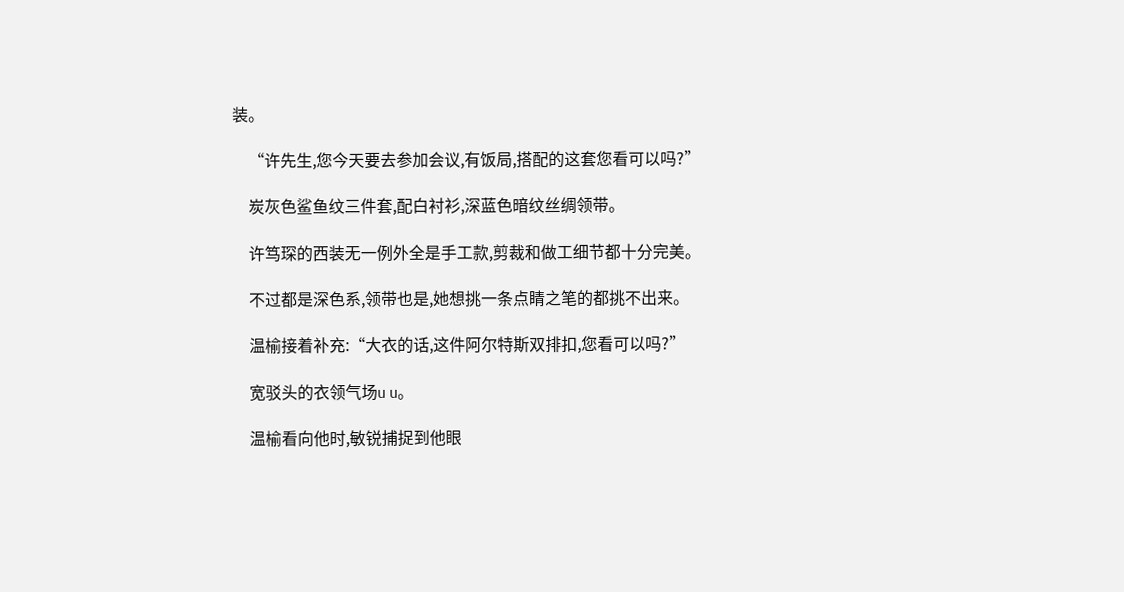装。

    “许先生,您今天要去参加会议,有饭局,搭配的这套您看可以吗?”

    炭灰色鲨鱼纹三件套,配白衬衫,深蓝色暗纹丝绸领带。

    许笃琛的西装无一例外全是手工款,剪裁和做工细节都十分完美。

    不过都是深色系,领带也是,她想挑一条点睛之笔的都挑不出来。

    温榆接着补充:“大衣的话,这件阿尔特斯双排扣,您看可以吗?”

    宽驳头的衣领气场u u。

    温榆看向他时,敏锐捕捉到他眼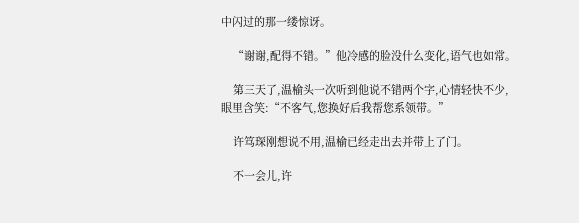中闪过的那一缕惊讶。

    “谢谢,配得不错。”他冷感的脸没什么变化,语气也如常。

    第三天了,温榆头一次听到他说不错两个字,心情轻快不少,眼里含笑:“不客气,您换好后我帮您系领带。”

    许笃琛刚想说不用,温榆已经走出去并带上了门。

    不一会儿,许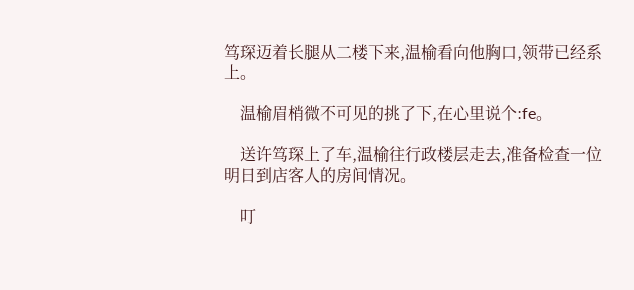笃琛迈着长腿从二楼下来,温榆看向他胸口,领带已经系上。

    温榆眉梢微不可见的挑了下,在心里说个:fe。

    送许笃琛上了车,温榆往行政楼层走去,准备检查一位明日到店客人的房间情况。

    叮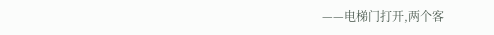——电梯门打开,两个客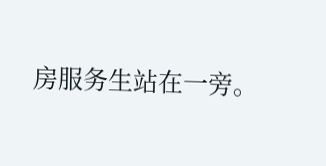房服务生站在一旁。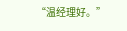“温经理好。”